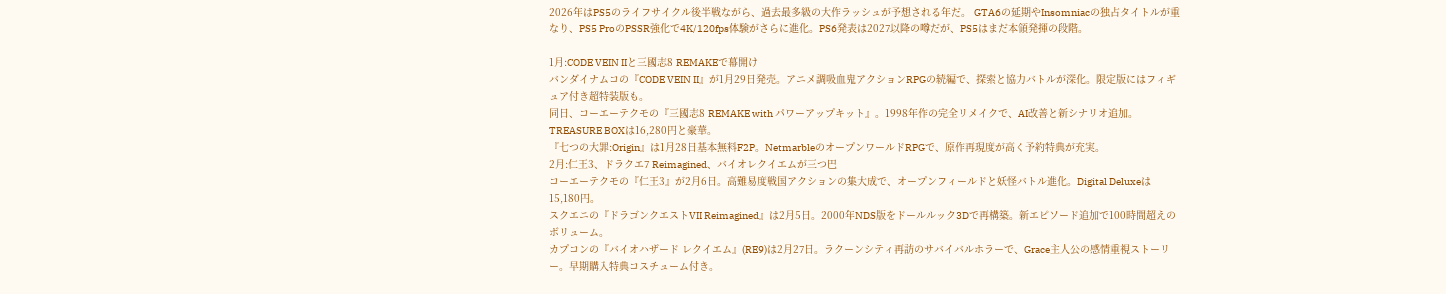2026年はPS5のライフサイクル後半戦ながら、過去最多級の大作ラッシュが予想される年だ。 GTA6の延期やInsomniacの独占タイトルが重なり、PS5 ProのPSSR強化で4K/120fps体験がさらに進化。PS6発表は2027以降の噂だが、PS5はまだ本領発揮の段階。

1月:CODE VEIN IIと三國志8 REMAKEで幕開け
バンダイナムコの『CODE VEIN II』が1月29日発売。アニメ調吸血鬼アクションRPGの続編で、探索と協力バトルが深化。限定版にはフィギュア付き超特装版も。
同日、コーエーテクモの『三國志8 REMAKE with パワーアップキット』。1998年作の完全リメイクで、AI改善と新シナリオ追加。TREASURE BOXは16,280円と豪華。
『七つの大罪:Origin』は1月28日基本無料F2P。NetmarbleのオープンワールドRPGで、原作再現度が高く予約特典が充実。
2月:仁王3、ドラクエ7 Reimagined、バイオレクイエムが三つ巴
コーエーテクモの『仁王3』が2月6日。高難易度戦国アクションの集大成で、オープンフィールドと妖怪バトル進化。Digital Deluxeは15,180円。
スクエニの『ドラゴンクエストVII Reimagined』は2月5日。2000年NDS版をドールルック3Dで再構築。新エピソード追加で100時間超えのボリューム。
カプコンの『バイオハザード レクイエム』(RE9)は2月27日。ラクーンシティ再訪のサバイバルホラーで、Grace主人公の感情重視ストーリー。早期購入特典コスチューム付き。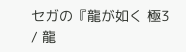セガの『龍が如く 極3 / 龍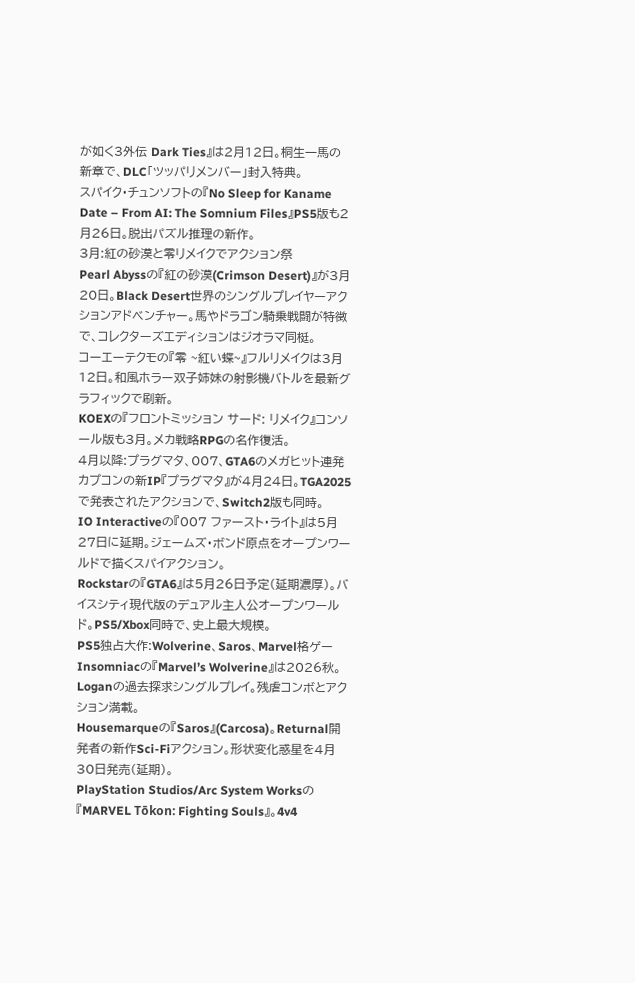が如く3外伝 Dark Ties』は2月12日。桐生一馬の新章で、DLC「ツッパリメンバー」封入特典。
スパイク・チュンソフトの『No Sleep for Kaname Date – From AI: The Somnium Files』PS5版も2月26日。脱出パズル推理の新作。
3月:紅の砂漠と零リメイクでアクション祭
Pearl Abyssの『紅の砂漠(Crimson Desert)』が3月20日。Black Desert世界のシングルプレイヤーアクションアドベンチャー。馬やドラゴン騎乗戦闘が特徴で、コレクターズエディションはジオラマ同梃。
コーエーテクモの『零 ~紅い蝶~』フルリメイクは3月12日。和風ホラー双子姉妹の射影機バトルを最新グラフィックで刷新。
KOEXの『フロントミッション サード: リメイク』コンソール版も3月。メカ戦略RPGの名作復活。
4月以降:プラグマタ、007、GTA6のメガヒット連発
カプコンの新IP『プラグマタ』が4月24日。TGA2025で発表されたアクションで、Switch2版も同時。
IO Interactiveの『007 ファースト・ライト』は5月27日に延期。ジェームズ・ボンド原点をオープンワールドで描くスパイアクション。
Rockstarの『GTA6』は5月26日予定(延期濃厚)。バイスシティ現代版のデュアル主人公オープンワールド。PS5/Xbox同時で、史上最大規模。
PS5独占大作:Wolverine、Saros、Marvel格ゲー
Insomniacの『Marvel’s Wolverine』は2026秋。Loganの過去探求シングルプレイ。残虐コンボとアクション満載。
Housemarqueの『Saros』(Carcosa)。Returnal開発者の新作Sci-Fiアクション。形状変化惑星を4月30日発売(延期)。
PlayStation Studios/Arc System Worksの『MARVEL Tōkon: Fighting Souls』。4v4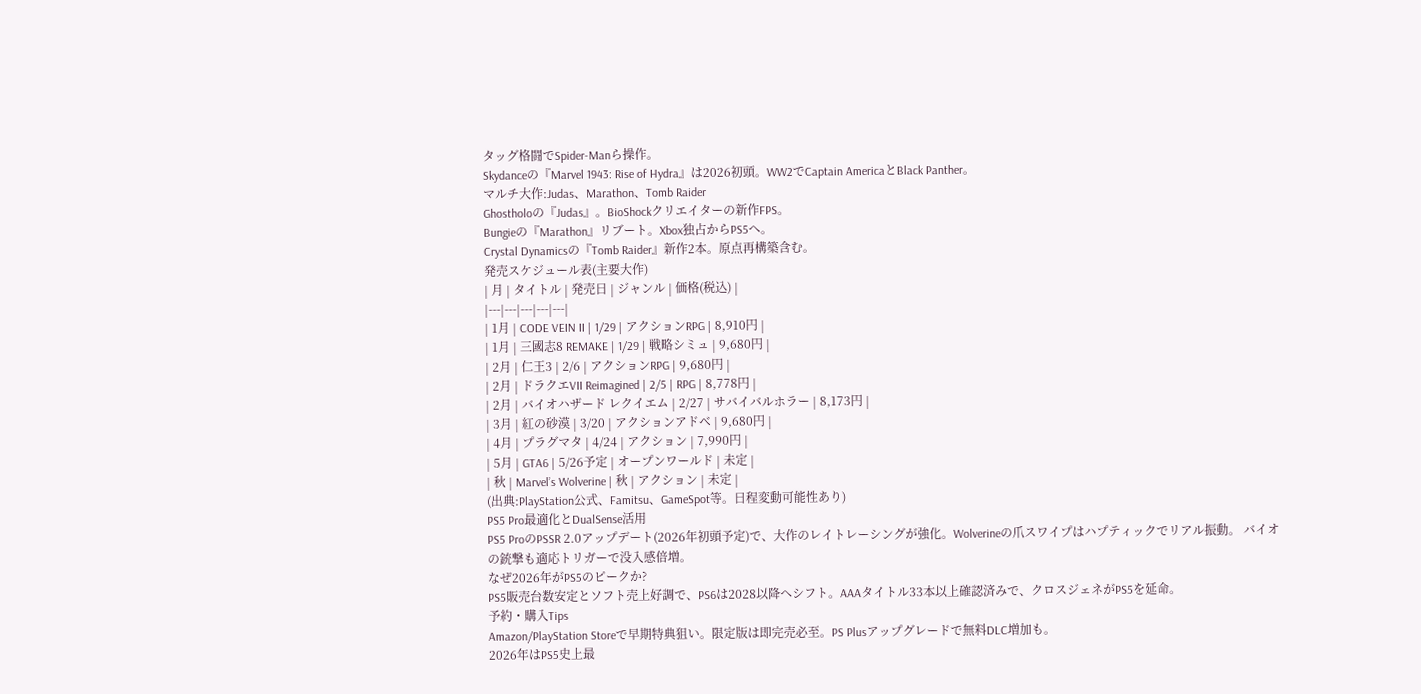タッグ格闘でSpider-Manら操作。
Skydanceの『Marvel 1943: Rise of Hydra』は2026初頭。WW2でCaptain AmericaとBlack Panther。
マルチ大作:Judas、Marathon、Tomb Raider
Ghostholoの『Judas』。BioShockクリエイターの新作FPS。
Bungieの『Marathon』リブート。Xbox独占からPS5へ。
Crystal Dynamicsの『Tomb Raider』新作2本。原点再構築含む。
発売スケジュール表(主要大作)
| 月 | タイトル | 発売日 | ジャンル | 価格(税込) |
|---|---|---|---|---|
| 1月 | CODE VEIN II | 1/29 | アクションRPG | 8,910円 |
| 1月 | 三國志8 REMAKE | 1/29 | 戦略シミュ | 9,680円 |
| 2月 | 仁王3 | 2/6 | アクションRPG | 9,680円 |
| 2月 | ドラクエVII Reimagined | 2/5 | RPG | 8,778円 |
| 2月 | バイオハザード レクイエム | 2/27 | サバイバルホラー | 8,173円 |
| 3月 | 紅の砂漠 | 3/20 | アクションアドベ | 9,680円 |
| 4月 | プラグマタ | 4/24 | アクション | 7,990円 |
| 5月 | GTA6 | 5/26予定 | オープンワールド | 未定 |
| 秋 | Marvel’s Wolverine | 秋 | アクション | 未定 |
(出典:PlayStation公式、Famitsu、GameSpot等。日程変動可能性あり)
PS5 Pro最適化とDualSense活用
PS5 ProのPSSR 2.0アップデート(2026年初頭予定)で、大作のレイトレーシングが強化。Wolverineの爪スワイプはハプティックでリアル振動。 バイオの銃撃も適応トリガーで没入感倍増。
なぜ2026年がPS5のピークか?
PS5販売台数安定とソフト売上好調で、PS6は2028以降へシフト。AAAタイトル33本以上確認済みで、クロスジェネがPS5を延命。
予約・購入Tips
Amazon/PlayStation Storeで早期特典狙い。限定版は即完売必至。PS Plusアップグレードで無料DLC増加も。
2026年はPS5史上最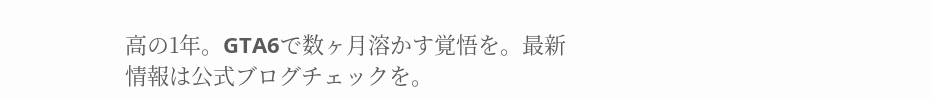高の1年。GTA6で数ヶ月溶かす覚悟を。最新情報は公式ブログチェックを。